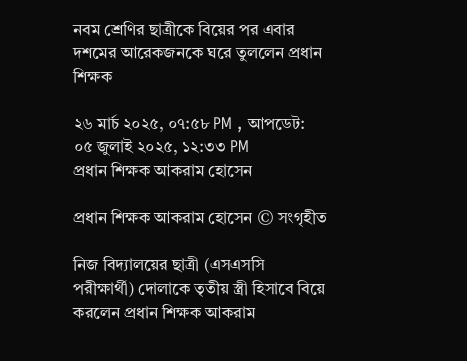নবম শ্রেণির ছাত্রীকে বিয়ের পর এবার দশমের আরেকজনকে ঘরে তুললেন প্রধান শিক্ষক

২৬ মার্চ ২০২৫, ০৭:৫৮ PM , আপডেট: ০৫ জুলাই ২০২৫, ১২:৩৩ PM
প্রধান শিক্ষক আকরাম হোসেন

প্রধান শিক্ষক আকরাম হোসেন © সংগৃহীত

নিজ বিদ্যালয়ের ছাত্রী (এসএসসি পরীক্ষার্থী) দোলাকে তৃতীয় স্ত্রী হিসাবে বিয়ে করলেন প্রধান শিক্ষক আকরাম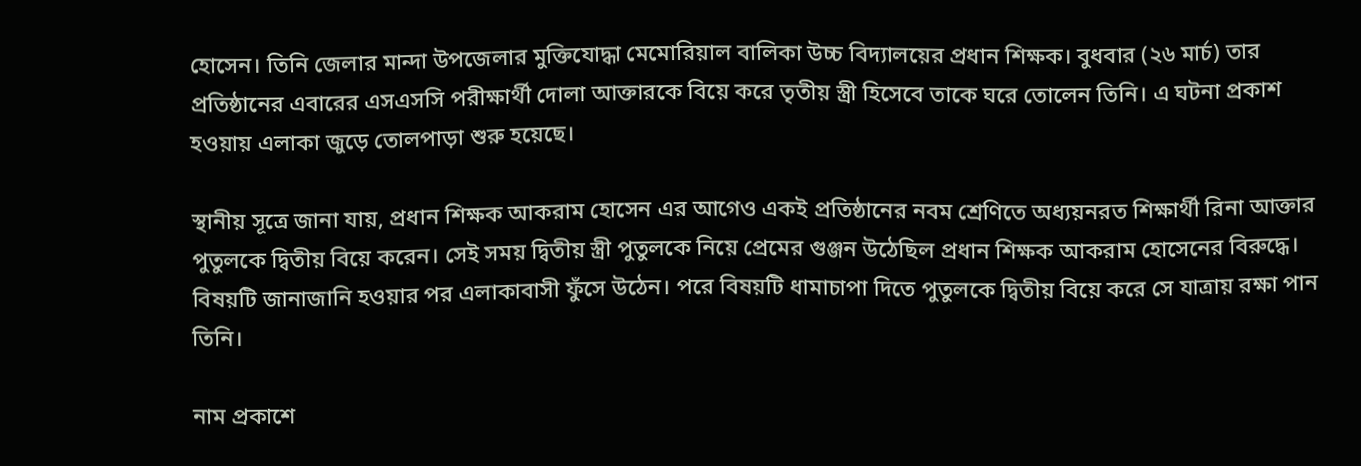হোসেন। তিনি জেলার মান্দা উপজেলার মুক্তিযোদ্ধা মেমোরিয়াল বালিকা উচ্চ বিদ্যালয়ের প্রধান শিক্ষক। বুধবার (২৬ মার্চ) তার প্রতিষ্ঠানের এবারের এসএসসি পরীক্ষার্থী দোলা আক্তারকে বিয়ে করে তৃতীয় স্ত্রী হিসেবে তাকে ঘরে তোলেন তিনি। এ ঘটনা প্রকাশ হওয়ায় এলাকা জুড়ে তোলপাড়া শুরু হয়েছে।

স্থানীয় সূত্রে জানা যায়, প্রধান শিক্ষক আকরাম হোসেন এর আগেও একই প্রতিষ্ঠানের নবম শ্রেণিতে অধ্যয়নরত শিক্ষার্থী রিনা আক্তার পুতুলকে দ্বিতীয় বিয়ে করেন। সেই সময় দ্বিতীয় স্ত্রী পুতুলকে নিয়ে প্রেমের গুঞ্জন উঠেছিল প্রধান শিক্ষক আকরাম হোসেনের বিরুদ্ধে। বিষয়টি জানাজানি হওয়ার পর এলাকাবাসী ফুঁসে উঠেন। পরে বিষয়টি ধামাচাপা দিতে পুতুলকে দ্বিতীয় বিয়ে করে সে যাত্রায় রক্ষা পান তিনি।

নাম প্রকাশে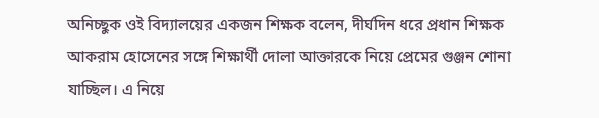অনিচ্ছুক ওই বিদ্যালয়ের একজন শিক্ষক বলেন, দীর্ঘদিন ধরে প্রধান শিক্ষক আকরাম হোসেনের সঙ্গে শিক্ষার্থী দোলা আক্তারকে নিয়ে প্রেমের গুঞ্জন শোনা যাচ্ছিল। এ নিয়ে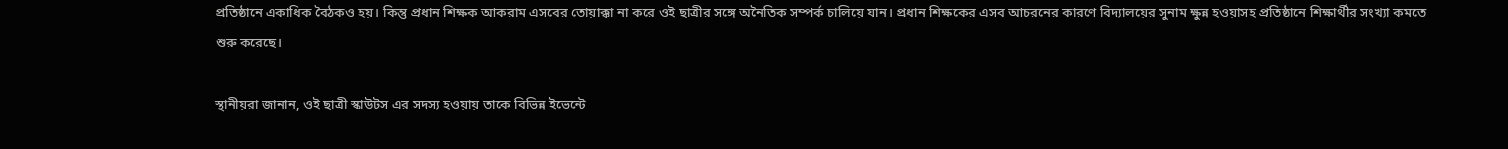প্রতিষ্ঠানে একাধিক বৈঠকও হয়। কিন্তু প্রধান শিক্ষক আকরাম এসবের তোয়াক্কা না করে ওই ছাত্রীর সঙ্গে অনৈতিক সম্পর্ক চালিয়ে যান। প্রধান শিক্ষকের এসব আচরনের কারণে বিদ্যালয়ের সুনাম ক্ষুন্ন হওয়াসহ প্রতিষ্ঠানে শিক্ষার্থীর সংখ্যা কমতে শুরু করেছে।

স্থানীয়রা জানান, ওই ছাত্রী স্কাউটস এর সদস্য হওয়ায় তাকে বিভিন্ন ইভেন্টে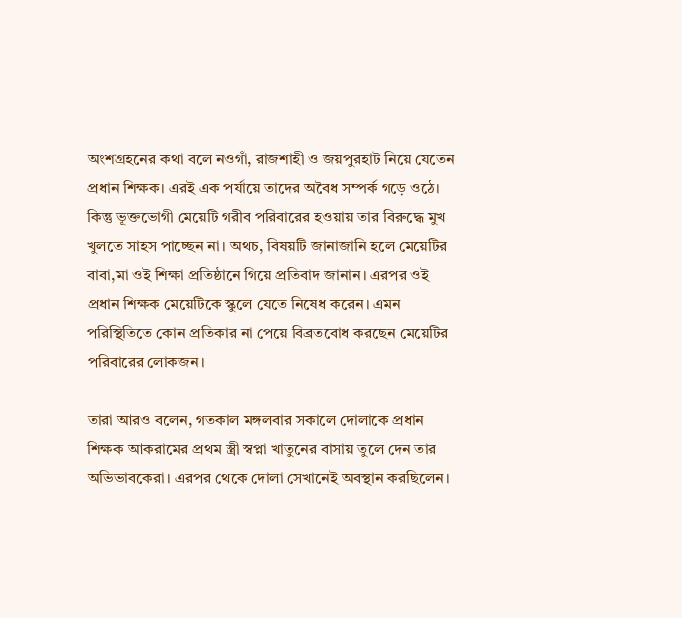অংশগ্রহনের কথা বলে নওগাঁ, রাজশাহী ও জয়পুরহাট নিয়ে যেতেন প্রধান শিক্ষক। এরই এক পর্যায়ে তাদের অবৈধ সম্পর্ক গড়ে ওঠে। কিন্তু ভূক্তভোগী মেয়েটি গরীব পরিবারের হওয়ায় তার বিরুদ্ধে মুখ খুলতে সাহস পাচ্ছেন না। অথচ, বিষয়টি জানাজানি হলে মেয়েটির বাবা,মা ওই শিক্ষা প্রতিষ্ঠানে গিয়ে প্রতিবাদ জানান। এরপর ওই প্রধান শিক্ষক মেয়েটিকে স্কুলে যেতে নিষেধ করেন। এমন পরিস্থিতিতে কোন প্রতিকার না পেয়ে বিব্রতবোধ করছেন মেয়েটির পরিবারের লোকজন।

তারা আরও বলেন, গতকাল মঙ্গলবার সকালে দোলাকে প্রধান শিক্ষক আকরামের প্রথম স্ত্রী স্বপ্না খাতুনের বাসায় তুলে দেন তার অভিভাবকেরা। এরপর থেকে দোলা সেখানেই অবস্থান করছিলেন।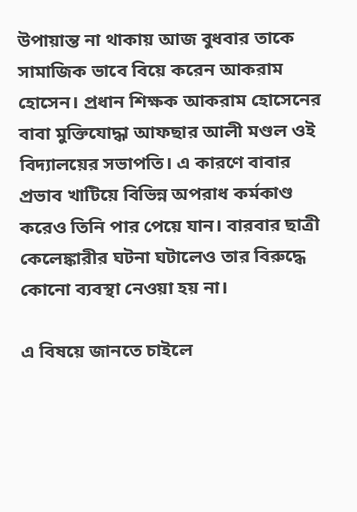উপায়ান্ত না থাকায় আজ বুধবার তাকে সামাজিক ভাবে বিয়ে করেন আকরাম হোসেন। প্রধান শিক্ষক আকরাম হোসেনের বাবা মুক্তিযোদ্ধা আফছার আলী মণ্ডল ওই বিদ্যালয়ের সভাপতি। এ কারণে বাবার প্রভাব খাটিয়ে বিভিন্ন অপরাধ কর্মকাণ্ড করেও তিনি পার পেয়ে যান। বারবার ছাত্রী কেলেঙ্কারীর ঘটনা ঘটালেও তার বিরুদ্ধে কোনো ব্যবস্থা নেওয়া হয় না।

এ বিষয়ে জানতে চাইলে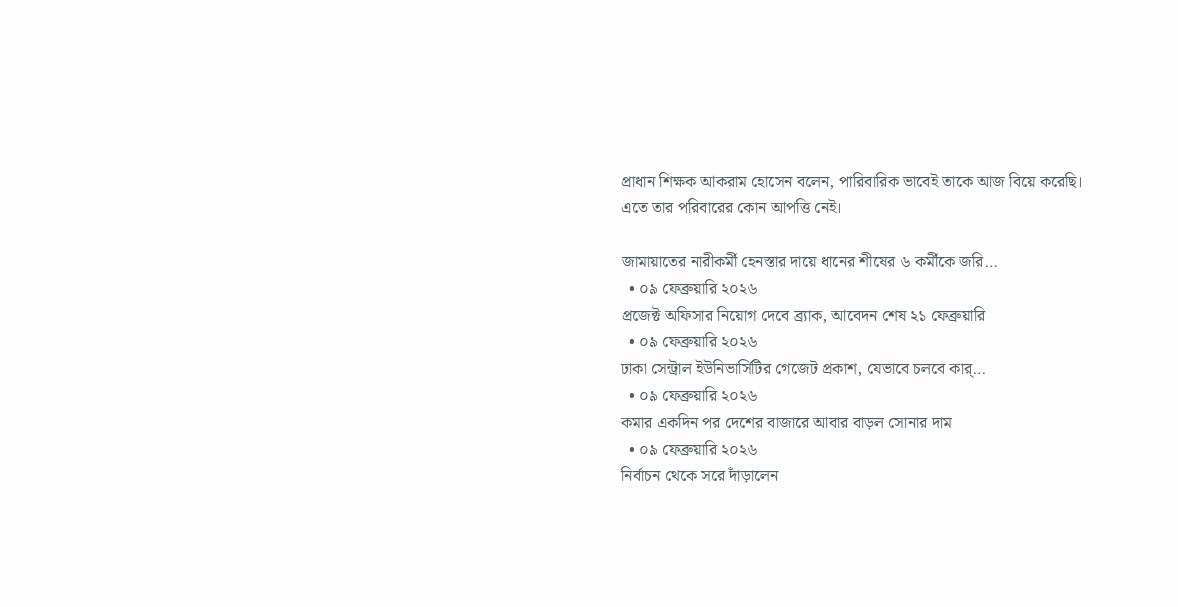প্রাধান শিক্ষক আকরাম হোসেন বলেন, পারিবারিক ভাবেই তাকে আজ বিয়ে করেছি। এতে তার পরিবারের কোন আপত্তি নেই।

জামায়াতের নারীকর্মী হেনস্তার দায়ে ধানের শীষের ৬ কর্মীকে জরি…
  • ০৯ ফেব্রুয়ারি ২০২৬
প্রজেক্ট অফিসার নিয়োগ দেবে ব্র্যাক, আবেদন শেষ ২১ ফেব্রুয়ারি
  • ০৯ ফেব্রুয়ারি ২০২৬
ঢাকা সেন্ট্রাল ইউনিভার্সিটির গেজেট প্রকাশ, যেভাবে চলবে কার্…
  • ০৯ ফেব্রুয়ারি ২০২৬
কমার একদিন পর দেশের বাজারে আবার বাড়ল সোনার দাম
  • ০৯ ফেব্রুয়ারি ২০২৬
নির্বাচন থেকে সরে দাঁড়ালেন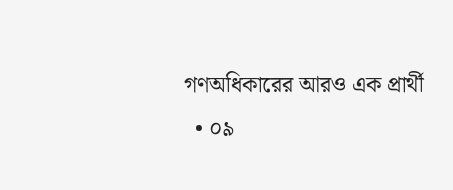গণঅধিকারের আরও এক প্রার্থী
  • ০৯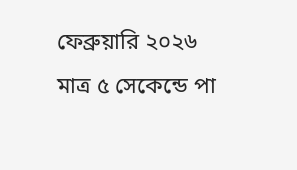ফেব্রুয়ারি ২০২৬
মাত্র ৫ সেকেন্ডে পা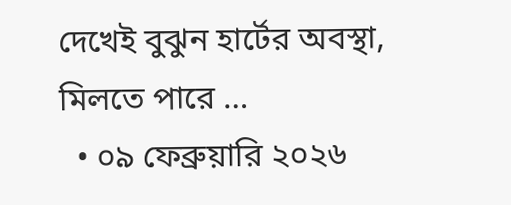দেখেই বুঝুন হার্টের অবস্থা, মিলতে পারে …
  • ০৯ ফেব্রুয়ারি ২০২৬